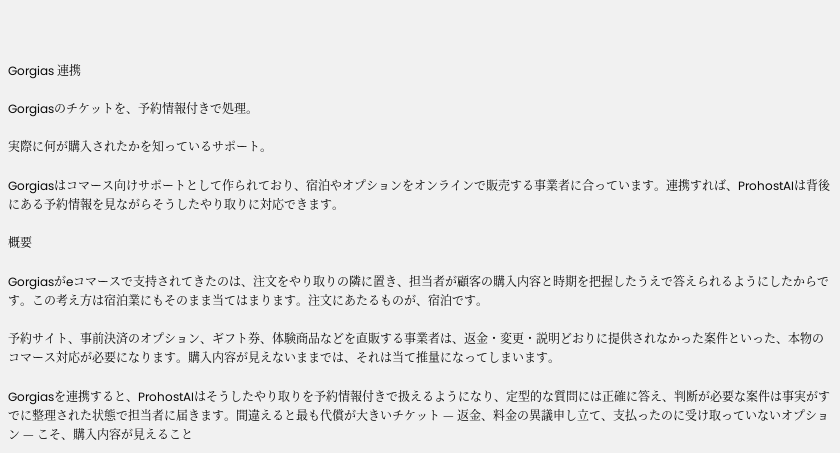Gorgias 連携

Gorgiasのチケットを、予約情報付きで処理。

実際に何が購入されたかを知っているサポート。

Gorgiasはコマース向けサポートとして作られており、宿泊やオプションをオンラインで販売する事業者に合っています。連携すれば、ProhostAIは背後にある予約情報を見ながらそうしたやり取りに対応できます。

概要

Gorgiasがeコマースで支持されてきたのは、注文をやり取りの隣に置き、担当者が顧客の購入内容と時期を把握したうえで答えられるようにしたからです。この考え方は宿泊業にもそのまま当てはまります。注文にあたるものが、宿泊です。

予約サイト、事前決済のオプション、ギフト券、体験商品などを直販する事業者は、返金・変更・説明どおりに提供されなかった案件といった、本物のコマース対応が必要になります。購入内容が見えないままでは、それは当て推量になってしまいます。

Gorgiasを連携すると、ProhostAIはそうしたやり取りを予約情報付きで扱えるようになり、定型的な質問には正確に答え、判断が必要な案件は事実がすでに整理された状態で担当者に届きます。間違えると最も代償が大きいチケット — 返金、料金の異議申し立て、支払ったのに受け取っていないオプション — こそ、購入内容が見えること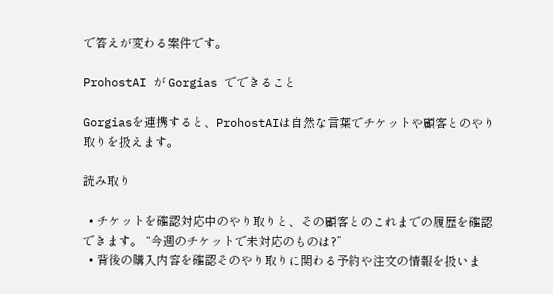で答えが変わる案件です。

ProhostAI が Gorgias でできること

Gorgiasを連携すると、ProhostAIは自然な言葉でチケットや顧客とのやり取りを扱えます。

読み取り

  • チケットを確認対応中のやり取りと、その顧客とのこれまでの履歴を確認できます。 “今週のチケットで未対応のものは?”
  • 背後の購入内容を確認そのやり取りに関わる予約や注文の情報を扱いま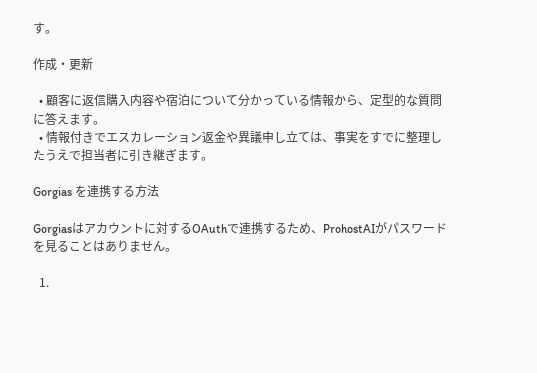す。

作成・更新

  • 顧客に返信購入内容や宿泊について分かっている情報から、定型的な質問に答えます。
  • 情報付きでエスカレーション返金や異議申し立ては、事実をすでに整理したうえで担当者に引き継ぎます。

Gorgias を連携する方法

Gorgiasはアカウントに対するOAuthで連携するため、ProhostAIがパスワードを見ることはありません。

  1.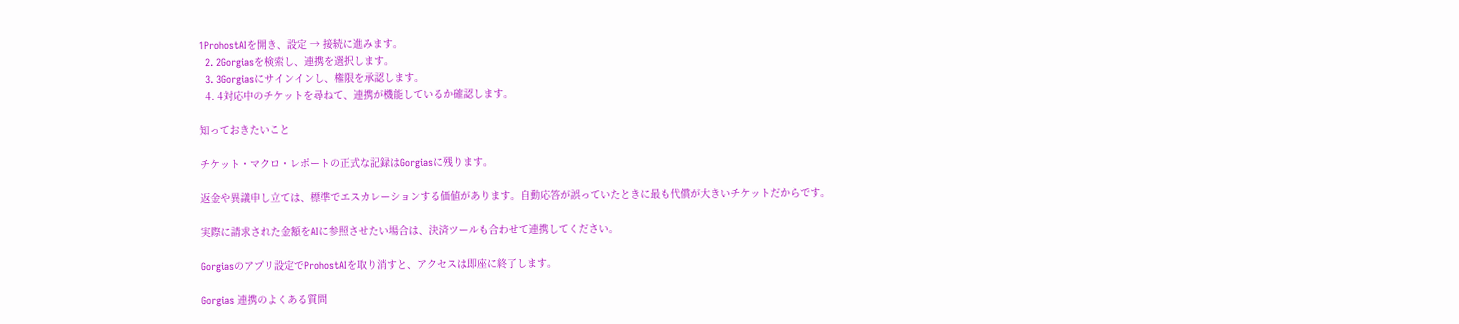1ProhostAIを開き、設定 → 接続に進みます。
  2. 2Gorgiasを検索し、連携を選択します。
  3. 3Gorgiasにサインインし、権限を承認します。
  4. 4対応中のチケットを尋ねて、連携が機能しているか確認します。

知っておきたいこと

チケット・マクロ・レポートの正式な記録はGorgiasに残ります。

返金や異議申し立ては、標準でエスカレーションする価値があります。自動応答が誤っていたときに最も代償が大きいチケットだからです。

実際に請求された金額をAIに参照させたい場合は、決済ツールも合わせて連携してください。

Gorgiasのアプリ設定でProhostAIを取り消すと、アクセスは即座に終了します。

Gorgias 連携のよくある質問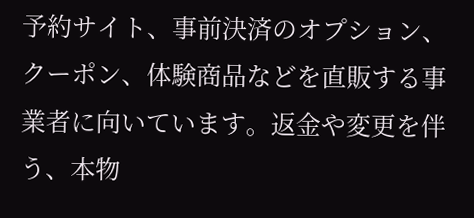予約サイト、事前決済のオプション、クーポン、体験商品などを直販する事業者に向いています。返金や変更を伴う、本物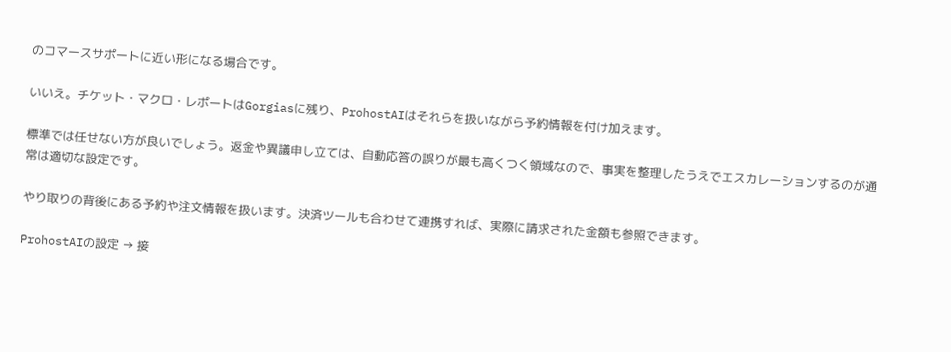のコマースサポートに近い形になる場合です。

いいえ。チケット・マクロ・レポートはGorgiasに残り、ProhostAIはそれらを扱いながら予約情報を付け加えます。

標準では任せない方が良いでしょう。返金や異議申し立ては、自動応答の誤りが最も高くつく領域なので、事実を整理したうえでエスカレーションするのが通常は適切な設定です。

やり取りの背後にある予約や注文情報を扱います。決済ツールも合わせて連携すれば、実際に請求された金額も参照できます。

ProhostAIの設定 → 接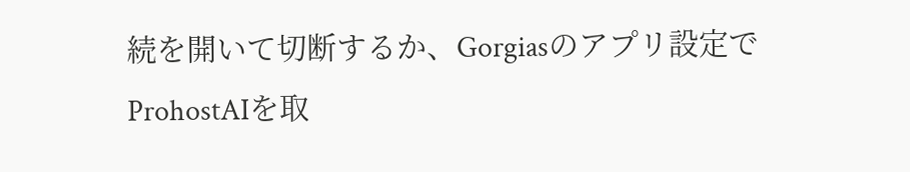続を開いて切断するか、Gorgiasのアプリ設定でProhostAIを取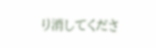り消してくださ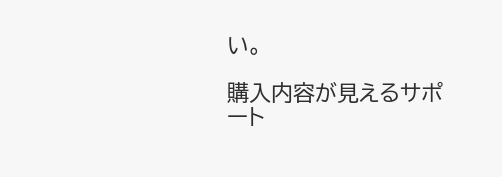い。

購入内容が見えるサポート